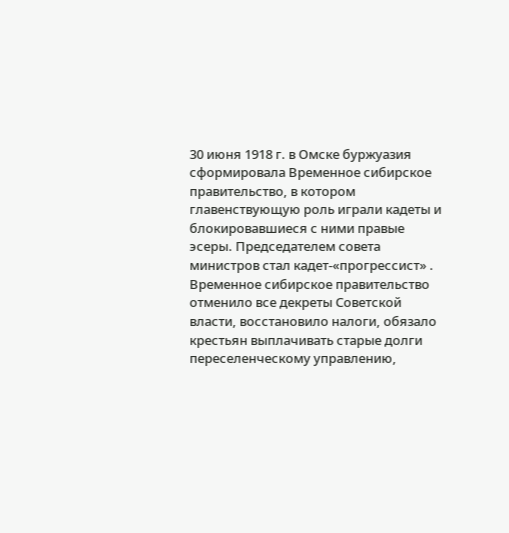30 июня 1918 г. в Омске буржуазия сформировала Временное сибирское правительство, в котором главенствующую роль играли кадеты и блокировавшиеся с ними правые эсеры. Председателем совета министров стал кадет-«прогрессист» . Временное сибирское правительство отменило все декреты Советской власти, восстановило налоги, обязало крестьян выплачивать старые долги переселенческому управлению,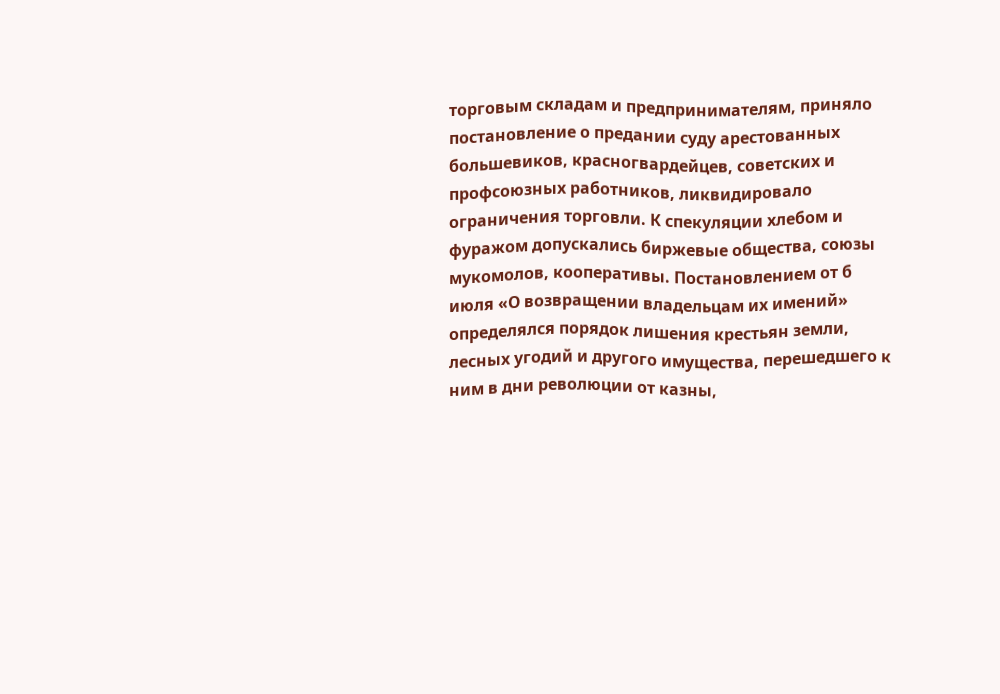торговым складам и предпринимателям, приняло постановление о предании суду арестованных большевиков, красногвардейцев, советских и профсоюзных работников, ликвидировало ограничения торговли. К спекуляции хлебом и фуражом допускались биржевые общества, союзы мукомолов, кооперативы. Постановлением от б июля «О возвращении владельцам их имений» определялся порядок лишения крестьян земли, лесных угодий и другого имущества, перешедшего к ним в дни революции от казны,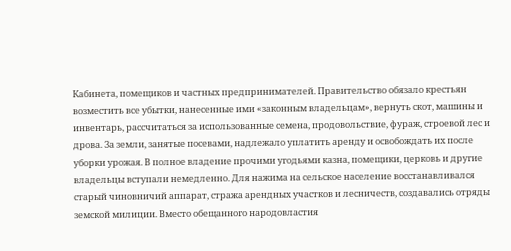Кабинета, помещиков и частных предпринимателей. Правительство обязало крестьян возместить все убытки, нанесенные ими «законным владельцам», вернуть скот, машины и инвентарь, рассчитаться за использованные семена, продовольствие, фураж, строевой лес и дрова. За земли, занятые посевами, надлежало уплатить аренду и освобождать их после уборки урожая. В полное владение прочими угодьями казна, помещики, церковь и другие владельцы вступали немедленно. Для нажима на сельское население восстанавливался старый чиновничий аппарат, стража арендных участков и лесничеств, создавались отряды земской милиции. Вместо обещанного народовластия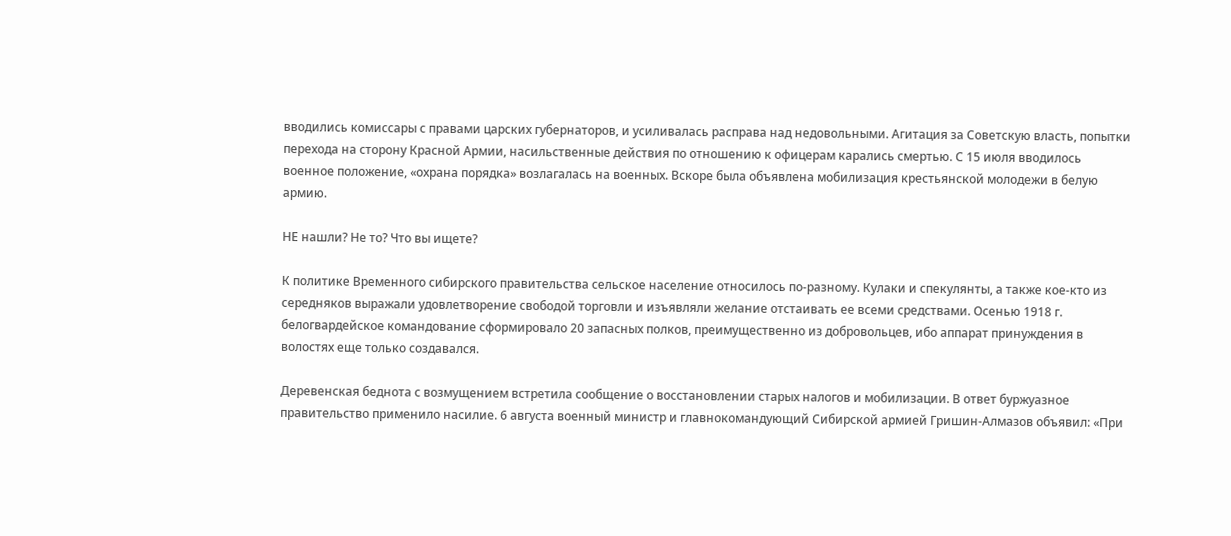вводились комиссары с правами царских губернаторов, и усиливалась расправа над недовольными. Агитация за Советскую власть, попытки перехода на сторону Красной Армии, насильственные действия по отношению к офицерам карались смертью. С 15 июля вводилось военное положение, «охрана порядка» возлагалась на военных. Вскоре была объявлена мобилизация крестьянской молодежи в белую армию.

НЕ нашли? Не то? Что вы ищете?

К политике Временного сибирского правительства сельское население относилось по-разному. Кулаки и спекулянты, а также кое-кто из середняков выражали удовлетворение свободой торговли и изъявляли желание отстаивать ее всеми средствами. Осенью 1918 г. белогвардейское командование сформировало 20 запасных полков, преимущественно из добровольцев, ибо аппарат принуждения в волостях еще только создавался.

Деревенская беднота с возмущением встретила сообщение о восстановлении старых налогов и мобилизации. В ответ буржуазное правительство применило насилие. 6 августа военный министр и главнокомандующий Сибирской армией Гришин-Алмазов объявил: «При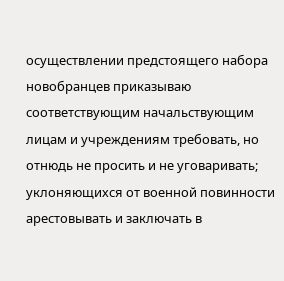осуществлении предстоящего набора новобранцев приказываю соответствующим начальствующим лицам и учреждениям требовать, но отнюдь не просить и не уговаривать; уклоняющихся от военной повинности арестовывать и заключать в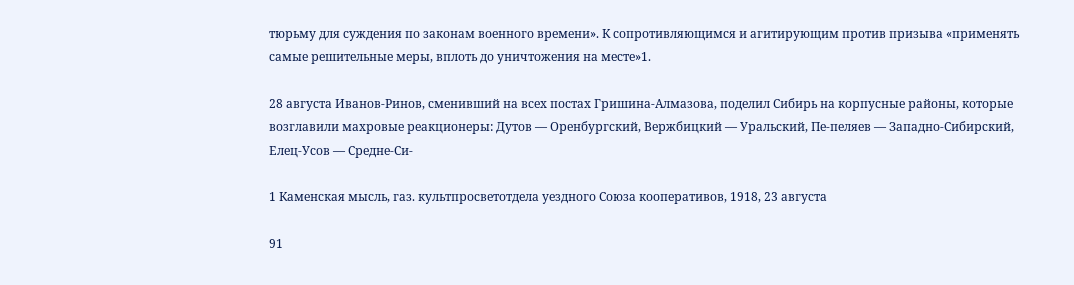тюрьму для суждения по законам военного времени». К сопротивляющимся и агитирующим против призыва «применять самые решительные меры, вплоть до уничтожения на месте»1.

28 августа Иванов-Ринов, сменивший на всех постах Гришина-Алмазова, поделил Сибирь на корпусные районы, которые возглавили махровые реакционеры: Дутов — Оренбургский, Вержбицкий — Уральский, Пе-пеляев — Западно-Сибирский, Елец-Усов — Средне-Си-

1 Каменская мысль, газ. культпросветотдела уездного Союза кооперативов, 1918, 23 августа

91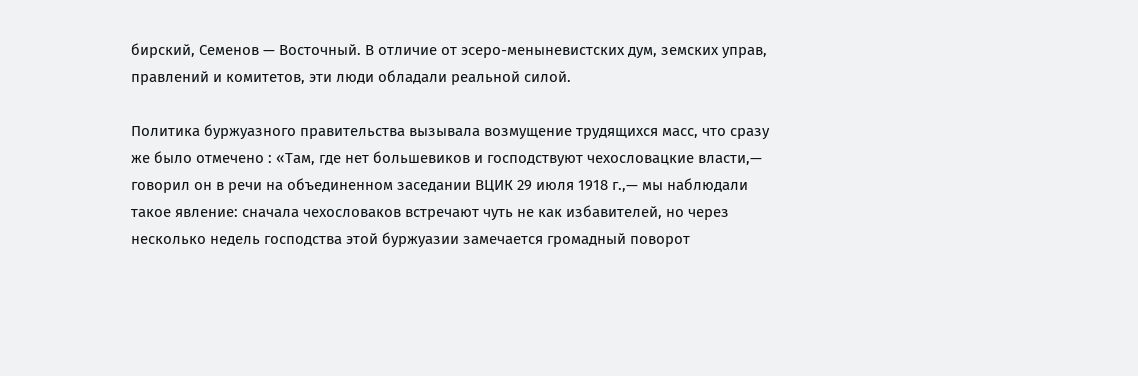бирский, Семенов — Восточный. В отличие от эсеро-меныневистских дум, земских управ, правлений и комитетов, эти люди обладали реальной силой.

Политика буржуазного правительства вызывала возмущение трудящихся масс, что сразу же было отмечено : «Там, где нет большевиков и господствуют чехословацкие власти,— говорил он в речи на объединенном заседании ВЦИК 29 июля 1918 г.,— мы наблюдали такое явление: сначала чехословаков встречают чуть не как избавителей, но через несколько недель господства этой буржуазии замечается громадный поворот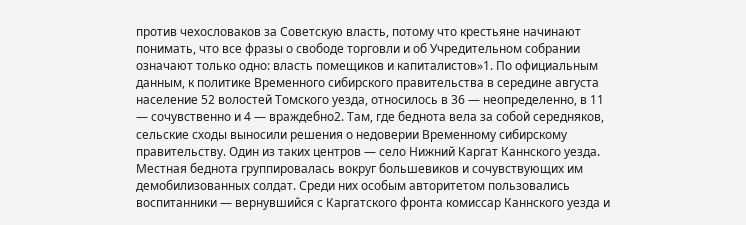против чехословаков за Советскую власть, потому что крестьяне начинают понимать, что все фразы о свободе торговли и об Учредительном собрании означают только одно: власть помещиков и капиталистов»1. По официальным данным, к политике Временного сибирского правительства в середине августа население 52 волостей Томского уезда, относилось в 36 — неопределенно, в 11 — сочувственно и 4 — враждебно2. Там, где беднота вела за собой середняков, сельские сходы выносили решения о недоверии Временному сибирскому правительству. Один из таких центров — село Нижний Каргат Каннского уезда. Местная беднота группировалась вокруг большевиков и сочувствующих им демобилизованных солдат. Среди них особым авторитетом пользовались воспитанники — вернувшийся с Каргатского фронта комиссар Каннского уезда и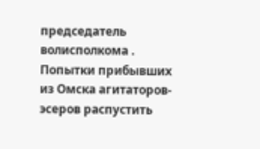председатель волисполкома . Попытки прибывших из Омска агитаторов-эсеров распустить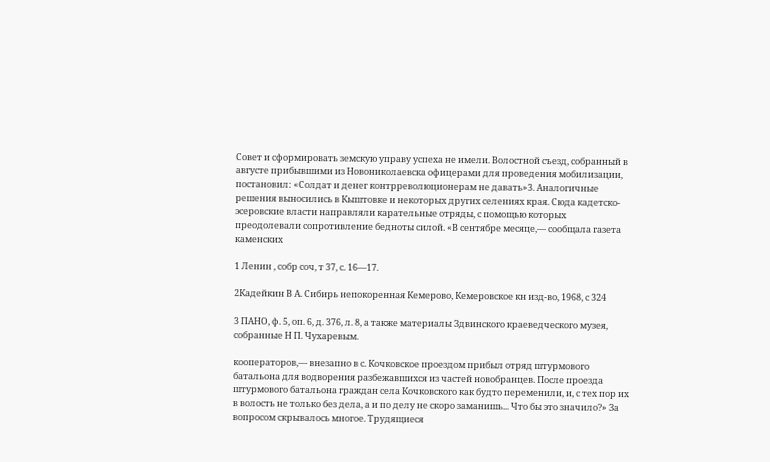Совет и сформировать земскую управу успеха не имели. Волостной съезд, собранный в августе прибывшими из Новониколаевска офицерами для проведения мобилизации, постановил: «Солдат и денег контрреволюционерам не давать»3. Аналогичные решения выносились в Кыштовке и некоторых других селениях края. Сюда кадетско-эсеровские власти направляли карательные отряды, с помощью которых преодолевали сопротивление бедноты силой. «В сентябре месяце,— сообщала газета каменских

1 Ленин , собр соч, т 37, с. 16—17.

2Кадейкин В А. Сибирь непокоренная Кемерово, Кемеровское кн изд-во, 1968, с 324

3 ПАНО, ф. 5, оп. 6, д. 376, л. 8, а также материалы Здвинского краеведческого музея, собранные Н П. Чухаревым.

кооператоров,— внезапно в с. Кочковское проездом прибыл отряд штурмового батальона для водворения разбежавшихся из частей новобранцев. После проезда штурмового батальона граждан села Кочковского как будто переменили, и, с тех пор их в волость не только без дела, а и по делу не скоро заманишь... Что бы это значило?» За вопросом скрывалось многое. Трудящиеся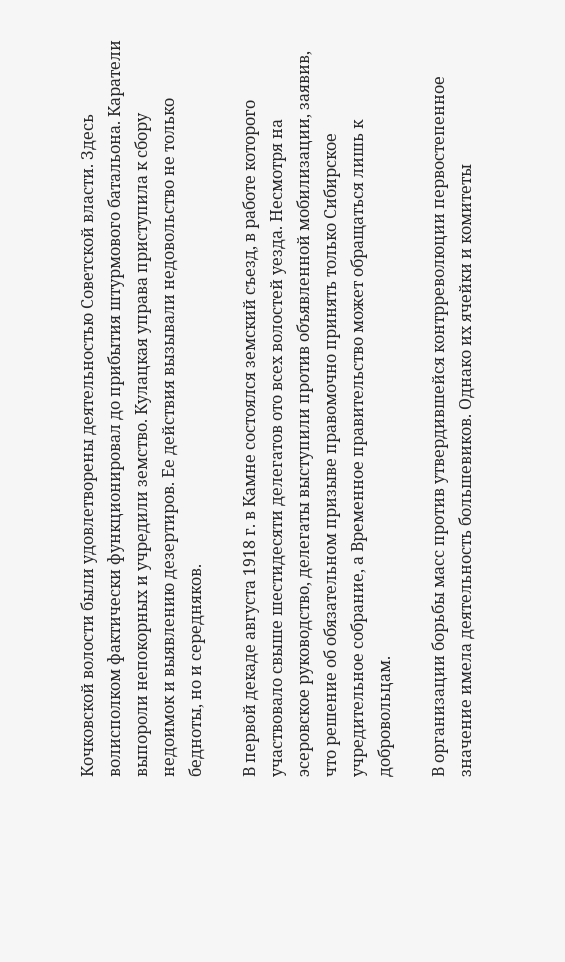Кочковской волости были удовлетворены деятельностью Советской власти. Здесь волисполком фактически функционировал до прибытия штурмового батальона. Каратели выпороли непокорных и учредили земство. Кулацкая управа приступила к сбору недоимок и выявлению дезертиров. Ее действия вызывали недовольство не только бедноты, но и середняков.

В первой декаде августа 1918 г. в Камне состоялся земский съезд, в работе которого участвовало свыше шестидесяти делегатов ото всех волостей уезда. Несмотря на эсеровское руководство, делегаты выступили против объявленной мобилизации, заявив, что решение об обязательном призыве правомочно принять только Сибирское учредительное собрание, а Временное правительство может обращаться лишь к добровольцам.

В организации борьбы масс против утвердившейся контрреволюции первостепенное значение имела деятельность большевиков. Однако их ячейки и комитеты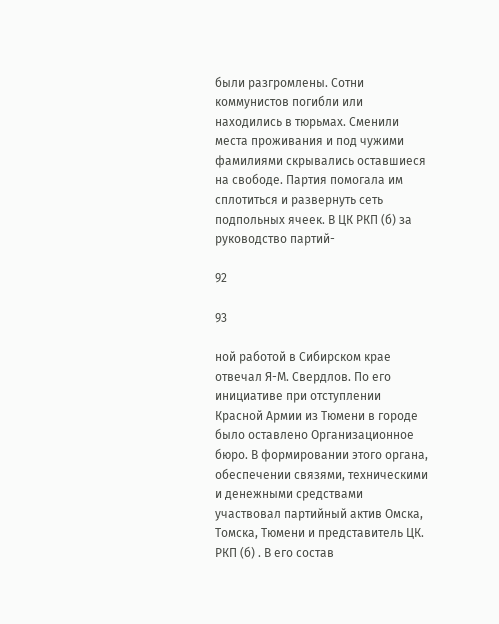были разгромлены. Сотни коммунистов погибли или находились в тюрьмах. Сменили места проживания и под чужими фамилиями скрывались оставшиеся на свободе. Партия помогала им сплотиться и развернуть сеть подпольных ячеек. В ЦК РКП (б) за руководство партий-

92

93

ной работой в Сибирском крае отвечал Я-М. Свердлов. По его инициативе при отступлении Красной Армии из Тюмени в городе было оставлено Организационное бюро. В формировании этого органа, обеспечении связями, техническими и денежными средствами участвовал партийный актив Омска, Томска, Тюмени и представитель ЦК. РКП (б) . В его состав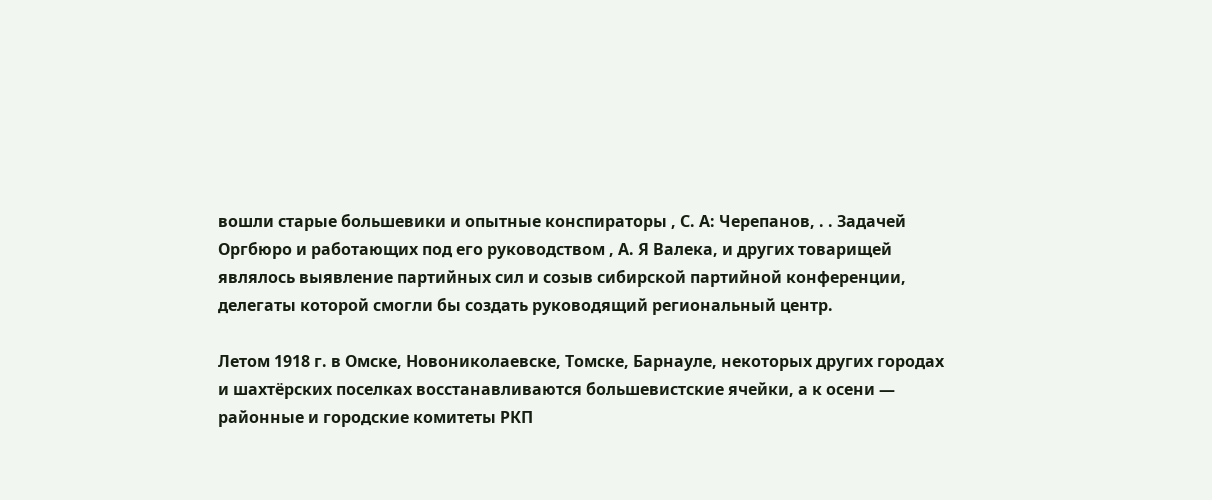вошли старые большевики и опытные конспираторы , С. А: Черепанов, . . Задачей Оргбюро и работающих под его руководством , А. Я Валека, и других товарищей являлось выявление партийных сил и созыв сибирской партийной конференции, делегаты которой смогли бы создать руководящий региональный центр.

Летом 1918 г. в Омске, Новониколаевске, Томске, Барнауле, некоторых других городах и шахтёрских поселках восстанавливаются большевистские ячейки, а к осени — районные и городские комитеты РКП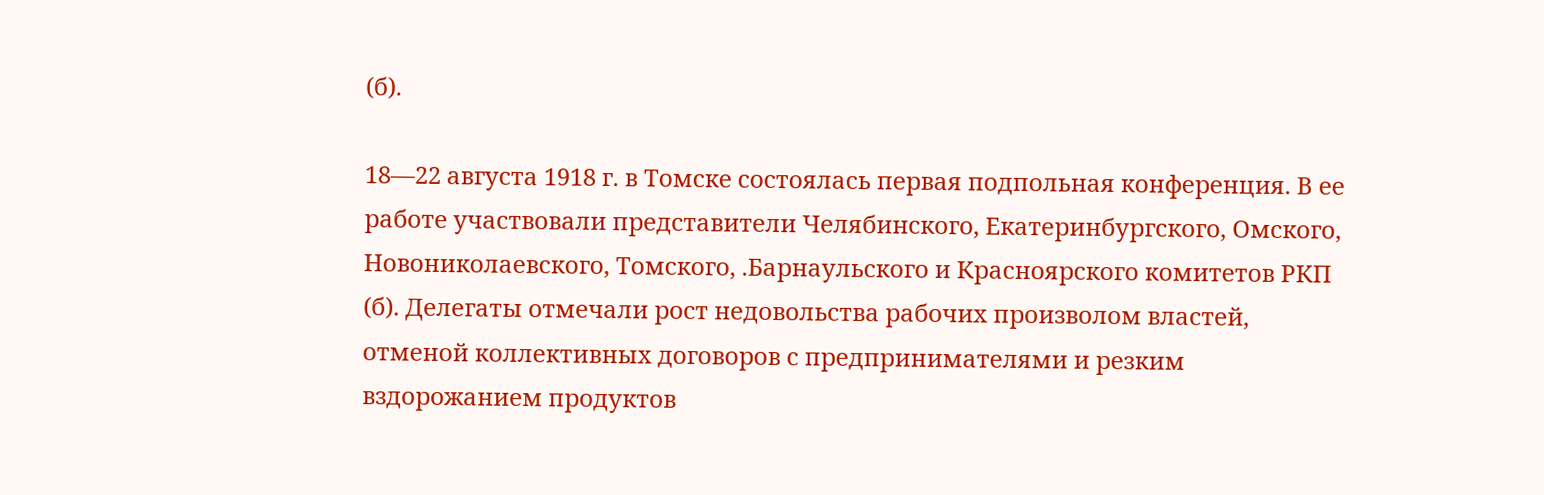(б).

18—22 августа 1918 г. в Томске состоялась первая подпольная конференция. В ее работе участвовали представители Челябинского, Екатеринбургского, Омского, Новониколаевского, Томского, .Барнаульского и Красноярского комитетов РКП (б). Делегаты отмечали рост недовольства рабочих произволом властей, отменой коллективных договоров с предпринимателями и резким вздорожанием продуктов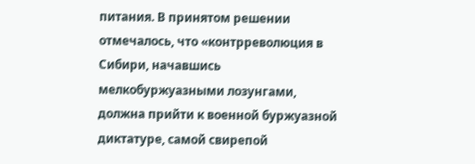питания. В принятом решении отмечалось, что «контрреволюция в Сибири, начавшись мелкобуржуазными лозунгами, должна прийти к военной буржуазной диктатуре, самой свирепой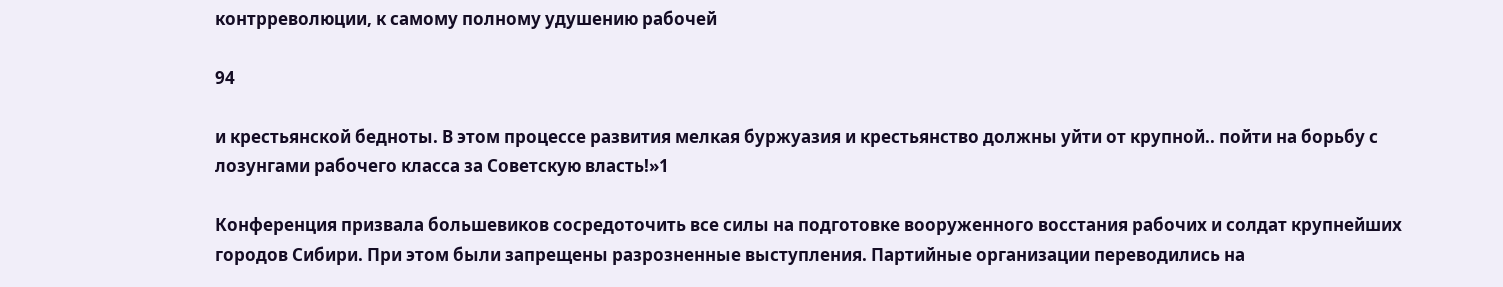контрреволюции, к самому полному удушению рабочей

94

и крестьянской бедноты. В этом процессе развития мелкая буржуазия и крестьянство должны уйти от крупной.. пойти на борьбу с лозунгами рабочего класса за Советскую власть!»1

Конференция призвала большевиков сосредоточить все силы на подготовке вооруженного восстания рабочих и солдат крупнейших городов Сибири. При этом были запрещены разрозненные выступления. Партийные организации переводились на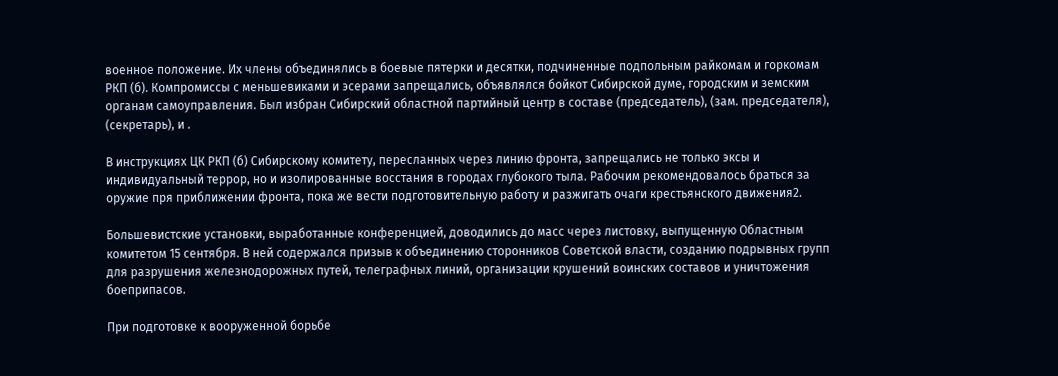военное положение. Их члены объединялись в боевые пятерки и десятки, подчиненные подпольным райкомам и горкомам РКП (б). Компромиссы с меньшевиками и эсерами запрещались, объявлялся бойкот Сибирской думе, городским и земским органам самоуправления. Был избран Сибирский областной партийный центр в составе (председатель), (зам. председателя), (секретарь), и .

В инструкциях ЦК РКП (б) Сибирскому комитету, пересланных через линию фронта, запрещались не только эксы и индивидуальный террор, но и изолированные восстания в городах глубокого тыла. Рабочим рекомендовалось браться за оружие пря приближении фронта, пока же вести подготовительную работу и разжигать очаги крестьянского движения2.

Большевистские установки, выработанные конференцией, доводились до масс через листовку, выпущенную Областным комитетом 15 сентября. В ней содержался призыв к объединению сторонников Советской власти, созданию подрывных групп для разрушения железнодорожных путей, телеграфных линий, организации крушений воинских составов и уничтожения боеприпасов.

При подготовке к вооруженной борьбе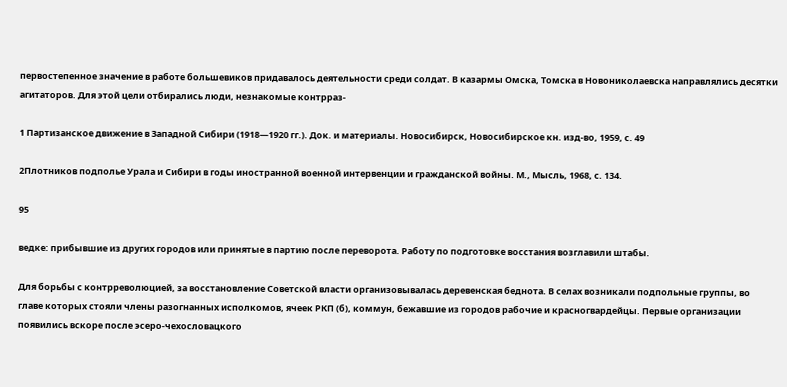первостепенное значение в работе большевиков придавалось деятельности среди солдат. В казармы Омска, Томска в Новониколаевска направлялись десятки агитаторов. Для этой цели отбирались люди, незнакомые контрраз-

1 Партизанское движение в Западной Сибири (1918—1920 гг.). Док. и материалы. Новосибирск, Новосибирское кн. изд-во, 1959, с. 49

2Плотников подполье Урала и Сибири в годы иностранной военной интервенции и гражданской войны. М., Мысль, 1968, с. 134.

95

ведке: прибывшие из других городов или принятые в партию после переворота. Работу по подготовке восстания возглавили штабы.

Для борьбы с контрреволюцией, за восстановление Советской власти организовывалась деревенская беднота. В селах возникали подпольные группы, во главе которых стояли члены разогнанных исполкомов, ячеек РКП (б), коммун, бежавшие из городов рабочие и красногвардейцы. Первые организации появились вскоре после эсеро-чехословацкого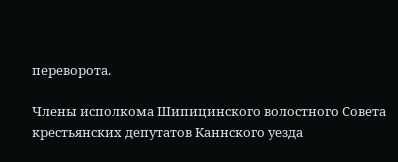переворота.

Члены исполкома Шипицинского волостного Совета крестьянских депутатов Каннского уезда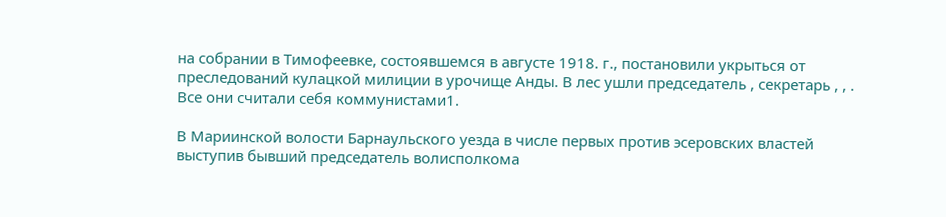на собрании в Тимофеевке, состоявшемся в августе 1918. г., постановили укрыться от преследований кулацкой милиции в урочище Анды. В лес ушли председатель , секретарь , , . Все они считали себя коммунистами1.

В Мариинской волости Барнаульского уезда в числе первых против эсеровских властей выступив бывший председатель волисполкома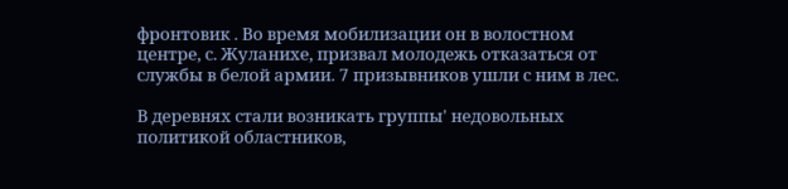фронтовик . Во время мобилизации он в волостном центре, с. Жуланихе, призвал молодежь отказаться от службы в белой армии. 7 призывников ушли с ним в лес.

В деревнях стали возникать группы' недовольных политикой областников,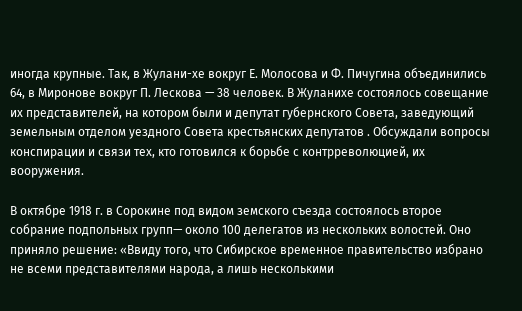иногда крупные. Так, в Жулани-хе вокруг Е. Молосова и Ф. Пичугина объединились 64, в Миронове вокруг П. Лескова — 38 человек. В Жуланихе состоялось совещание их представителей, на котором были и депутат губернского Совета, заведующий земельным отделом уездного Совета крестьянских депутатов . Обсуждали вопросы конспирации и связи тех, кто готовился к борьбе с контрреволюцией, их вооружения.

В октябре 1918 г. в Сорокине под видом земского съезда состоялось второе собрание подпольных групп— около 100 делегатов из нескольких волостей. Оно приняло решение: «Ввиду того, что Сибирское временное правительство избрано не всеми представителями народа, а лишь несколькими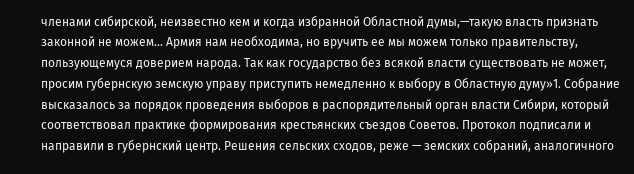членами сибирской, неизвестно кем и когда избранной Областной думы,—такую власть признать законной не можем... Армия нам необходима, но вручить ее мы можем только правительству, пользующемуся доверием народа. Так как государство без всякой власти существовать не может, просим губернскую земскую управу приступить немедленно к выбору в Областную думу»1. Собрание высказалось за порядок проведения выборов в распорядительный орган власти Сибири, который соответствовал практике формирования крестьянских съездов Советов. Протокол подписали и направили в губернский центр. Решения сельских сходов, реже — земских собраний, аналогичного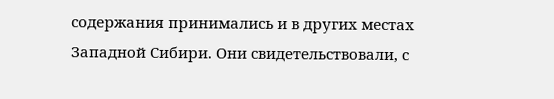содержания принимались и в других местах Западной Сибири. Они свидетельствовали, с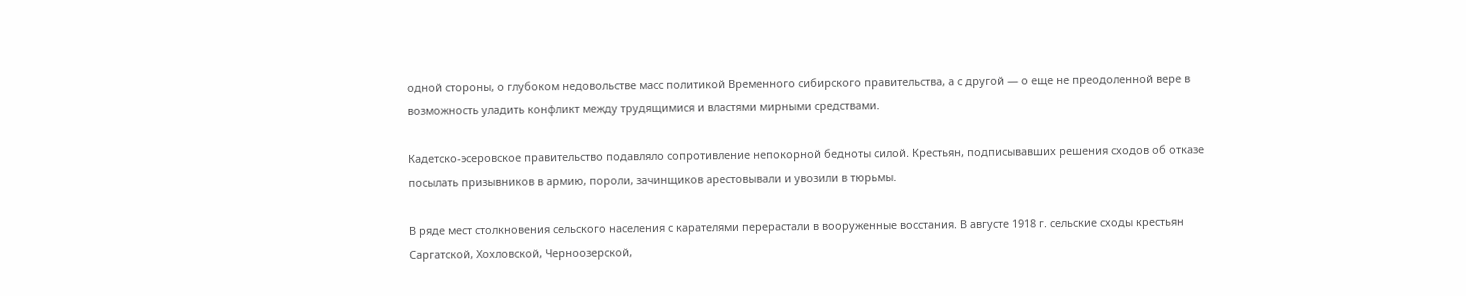одной стороны, о глубоком недовольстве масс политикой Временного сибирского правительства, а с другой — о еще не преодоленной вере в возможность уладить конфликт между трудящимися и властями мирными средствами.

Кадетско-эсеровское правительство подавляло сопротивление непокорной бедноты силой. Крестьян, подписывавших решения сходов об отказе посылать призывников в армию, пороли, зачинщиков арестовывали и увозили в тюрьмы.

В ряде мест столкновения сельского населения с карателями перерастали в вооруженные восстания. В августе 1918 г. сельские сходы крестьян Саргатской, Хохловской, Черноозерской,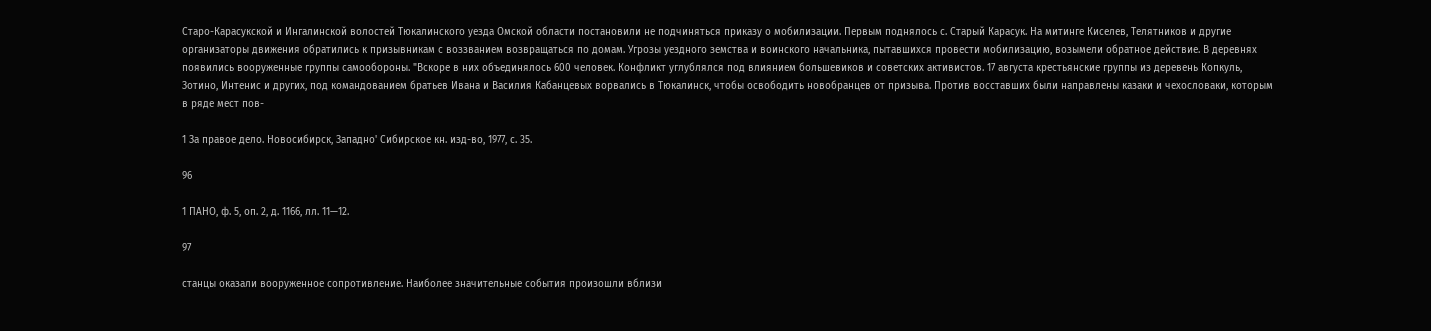Старо-Карасукской и Ингалинской волостей Тюкалинского уезда Омской области постановили не подчиняться приказу о мобилизации. Первым поднялось с. Старый Карасук. На митинге Киселев, Телятников и другие организаторы движения обратились к призывникам с воззванием возвращаться по домам. Угрозы уездного земства и воинского начальника, пытавшихся провести мобилизацию, возымели обратное действие. В деревнях появились вооруженные группы самообороны. "Вскоре в них объединялось 600 человек. Конфликт углублялся под влиянием большевиков и советских активистов. 17 августа крестьянские группы из деревень Копкуль, Зотино, Интенис и других, под командованием братьев Ивана и Василия Кабанцевых ворвались в Тюкалинск, чтобы освободить новобранцев от призыва. Против восставших были направлены казаки и чехословаки, которым в ряде мест пов-

1 За правое дело. Новосибирск, Западно' Сибирское кн. изд-во, 1977, с. 35.

96

1 ПАНО, ф. 5, оп. 2, д. 1166, лл. 11—12.

97

станцы оказали вооруженное сопротивление. Наиболее значительные события произошли вблизи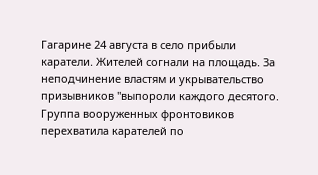Гагарине 24 августа в село прибыли каратели. Жителей согнали на площадь. За неподчинение властям и укрывательство призывников "выпороли каждого десятого. Группа вооруженных фронтовиков перехватила карателей по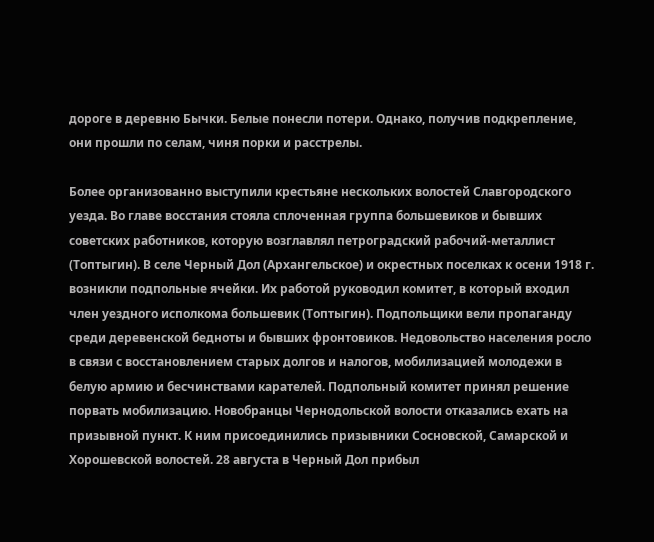дороге в деревню Бычки. Белые понесли потери. Однако, получив подкрепление, они прошли по селам, чиня порки и расстрелы.

Более организованно выступили крестьяне нескольких волостей Славгородского уезда. Во главе восстания стояла сплоченная группа большевиков и бывших советских работников, которую возглавлял петроградский рабочий-металлист (Топтыгин). В селе Черный Дол (Архангельское) и окрестных поселках к осени 1918 г. возникли подпольные ячейки. Их работой руководил комитет, в который входил член уездного исполкома большевик (Топтыгин). Подпольщики вели пропаганду среди деревенской бедноты и бывших фронтовиков. Недовольство населения росло в связи с восстановлением старых долгов и налогов, мобилизацией молодежи в белую армию и бесчинствами карателей. Подпольный комитет принял решение порвать мобилизацию. Новобранцы Чернодольской волости отказались ехать на призывной пункт. К ним присоединились призывники Сосновской, Самарской и Хорошевской волостей. 28 августа в Черный Дол прибыл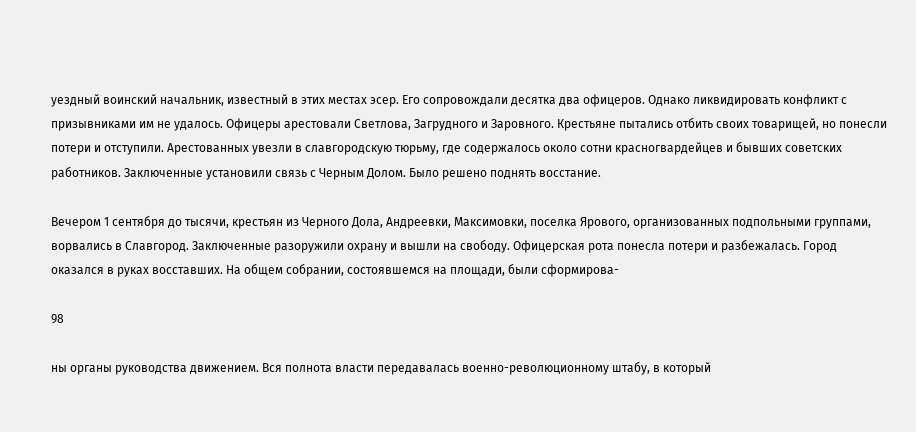уездный воинский начальник, известный в этих местах эсер. Его сопровождали десятка два офицеров. Однако ликвидировать конфликт с призывниками им не удалось. Офицеры арестовали Светлова, Загрудного и Заровного. Крестьяне пытались отбить своих товарищей, но понесли потери и отступили. Арестованных увезли в славгородскую тюрьму, где содержалось около сотни красногвардейцев и бывших советских работников. Заключенные установили связь с Черным Долом. Было решено поднять восстание.

Вечером 1 сентября до тысячи, крестьян из Черного Дола, Андреевки, Максимовки, поселка Ярового, организованных подпольными группами, ворвались в Славгород. Заключенные разоружили охрану и вышли на свободу. Офицерская рота понесла потери и разбежалась. Город оказался в руках восставших. На общем собрании, состоявшемся на площади, были сформирова-

98

ны органы руководства движением. Вся полнота власти передавалась военно-революционному штабу, в который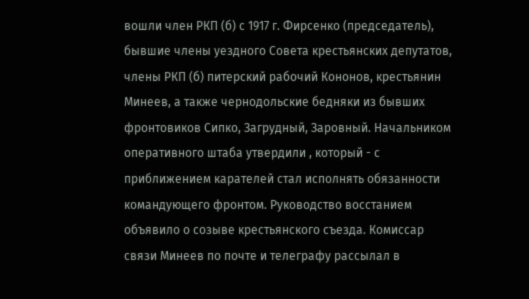вошли член РКП (б) с 1917 г. Фирсенко (председатель), бывшие члены уездного Совета крестьянских депутатов, члены РКП (б) питерский рабочий Кононов, крестьянин Минеев, а также чернодольские бедняки из бывших фронтовиков Сипко, Загрудный, Заровный. Начальником оперативного штаба утвердили , который - с приближением карателей стал исполнять обязанности командующего фронтом. Руководство восстанием объявило о созыве крестьянского съезда. Комиссар связи Минеев по почте и телеграфу рассылал в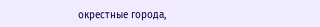окрестные города,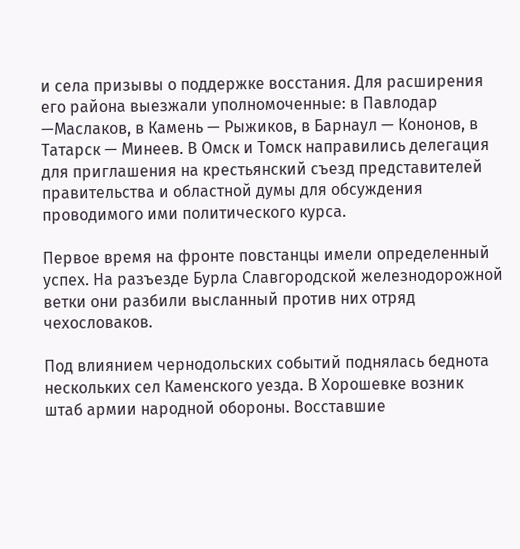и села призывы о поддержке восстания. Для расширения его района выезжали уполномоченные: в Павлодар —Маслаков, в Камень — Рыжиков, в Барнаул — Кононов, в Татарск — Минеев. В Омск и Томск направились делегация для приглашения на крестьянский съезд представителей правительства и областной думы для обсуждения проводимого ими политического курса.

Первое время на фронте повстанцы имели определенный успех. На разъезде Бурла Славгородской железнодорожной ветки они разбили высланный против них отряд чехословаков.

Под влиянием чернодольских событий поднялась беднота нескольких сел Каменского уезда. В Хорошевке возник штаб армии народной обороны. Восставшие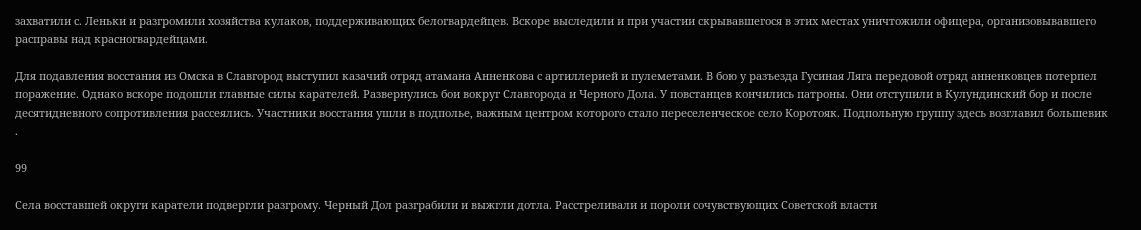захватили с. Леньки и разгромили хозяйства кулаков, поддерживающих белогвардейцев. Вскоре выследили и при участии скрывавшегося в этих местах уничтожили офицера, организовывавшего расправы над красногвардейцами.

Для подавления восстания из Омска в Славгород выступил казачий отряд атамана Анненкова с артиллерией и пулеметами. В бою у разъезда Гусиная Ляга передовой отряд анненковцев потерпел поражение. Однако вскоре подошли главные силы карателей. Развернулись бои вокруг Славгорода и Черного Дола. У повстанцев кончились патроны. Они отступили в Кулундинский бор и после десятидневного сопротивления рассеялись. Участники восстания ушли в подполье, важным центром которого стало переселенческое село Коротояк. Подпольную группу здесь возглавил большевик .

99

Села восставшей округи каратели подвергли разгрому. Черный Дол разграбили и выжгли дотла. Расстреливали и пороли сочувствующих Советской власти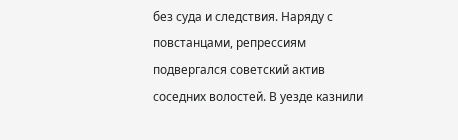без суда и следствия. Наряду с повстанцами, репрессиям подвергался советский актив соседних волостей. В уезде казнили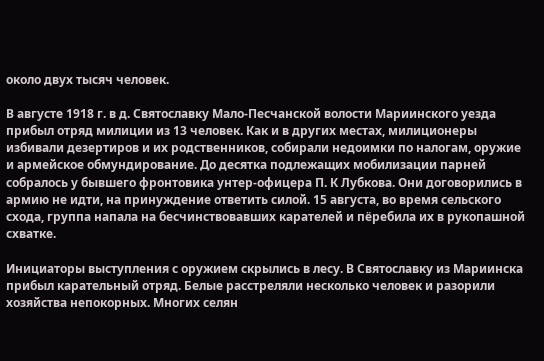около двух тысяч человек.

В августе 1918 г. в д. Святославку Мало-Песчанской волости Мариинского уезда прибыл отряд милиции из 13 человек. Как и в других местах, милиционеры избивали дезертиров и их родственников, собирали недоимки по налогам, оружие и армейское обмундирование. До десятка подлежащих мобилизации парней собралось у бывшего фронтовика унтер-офицера П. К Лубкова. Они договорились в армию не идти, на принуждение ответить силой. 15 августа, во время сельского схода, группа напала на бесчинствовавших карателей и пёребила их в рукопашной схватке.

Инициаторы выступления с оружием скрылись в лесу. В Святославку из Мариинска прибыл карательный отряд. Белые расстреляли несколько человек и разорили хозяйства непокорных. Многих селян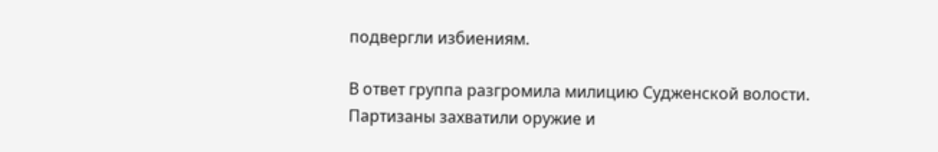подвергли избиениям.

В ответ группа разгромила милицию Судженской волости. Партизаны захватили оружие и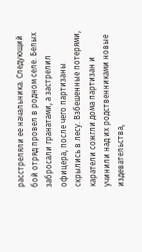расстреляли ее начальника. Следующий бой отряд провел в родном селе. Белых забросали гранатами, а застрелил офицера, после чего партизаны скрылись в лесу. Взбешенные потерями, каратели сожгли дома партизан и учинили над их родственниками новые издевательства,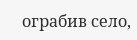ограбив село,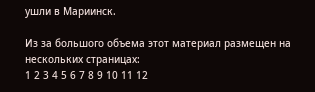ушли в Мариинск.

Из за большого объема этот материал размещен на нескольких страницах:
1 2 3 4 5 6 7 8 9 10 11 12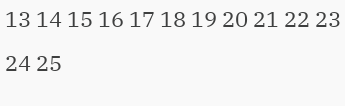13 14 15 16 17 18 19 20 21 22 23 24 25